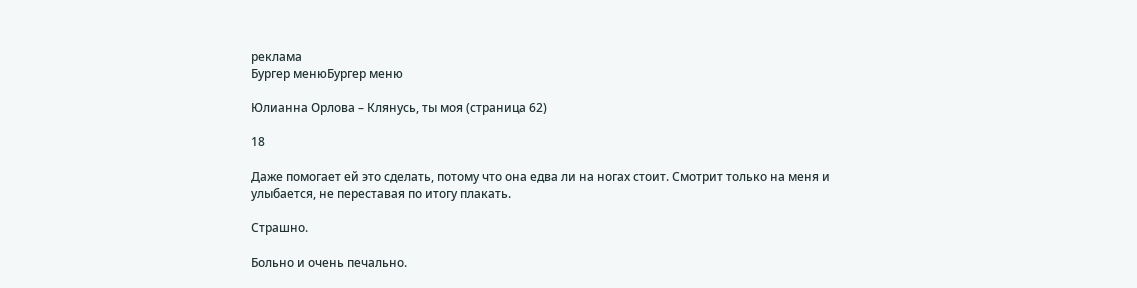реклама
Бургер менюБургер меню

Юлианна Орлова – Клянусь, ты моя (страница 62)

18

Даже помогает ей это сделать, потому что она едва ли на ногах стоит. Смотрит только на меня и улыбается, не переставая по итогу плакать.

Страшно.

Больно и очень печально.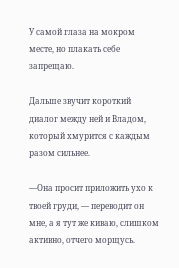У самой глаза на мокром месте, но плакать себе запрещаю.

Дальше звучит короткий диалог между ней и Владом, который хмурится с каждым разом сильнее.

—Она просит приложить ухо к твоей груди, — переводит он мне, а я тут же киваю, слишком активно, отчего морщусь.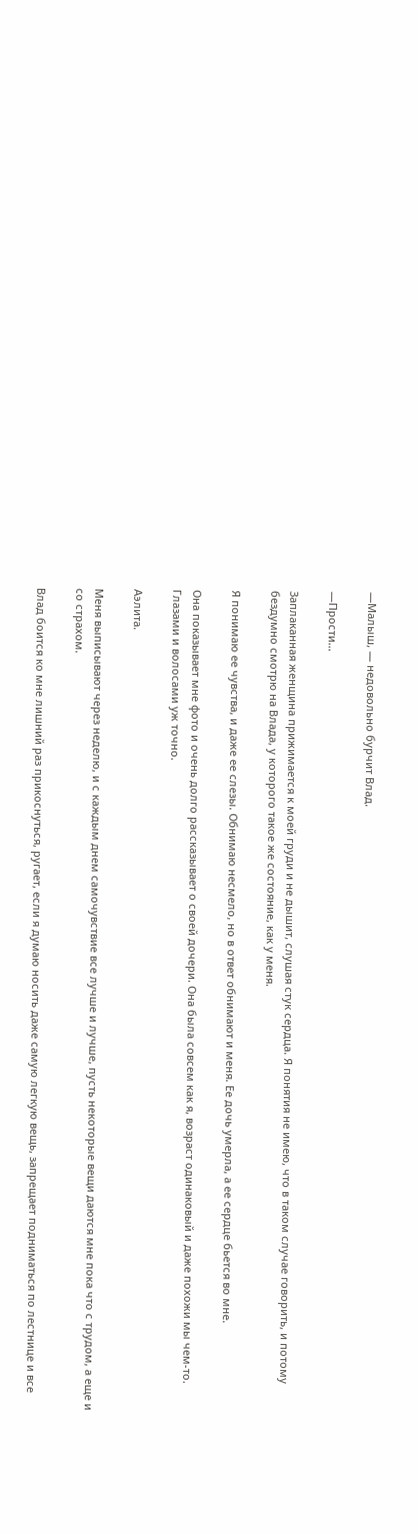—Малыш, — недовольно бурчит Влад.

—Прости…

Заплаканная женщина прижимается к моей груди и не дышит, слушая стук сердца. Я понятия не имею, что в таком случае говорить, и потому бездумно смотрю на Влада, у которого такое же состояние, как у меня.

Я понимаю ее чувства, и даже ее слезы. Обнимаю несмело, но в ответ обнимают и меня. Ее дочь умерла, а ее сердце бьется во мне.

Она показывает мне фото и очень долго рассказывает о своей дочери. Она была совсем как я, возраст одинаковый и даже похожи мы чем-то. Глазами и волосами уж точно.

Аэлита.

Меня выписывают через неделю, и с каждым днем самочувствие все лучше и лучше, пусть некоторые вещи даются мне пока что с трудом, а еще и со страхом.

Влад боится ко мне лишний раз прикоснуться, ругает, если я думаю носить даже самую легкую вещь, запрещает подниматься по лестнице и все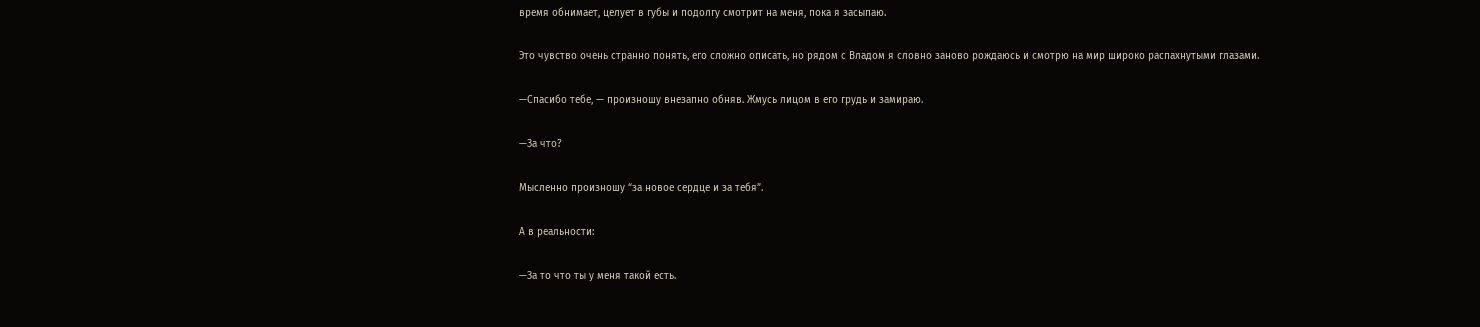время обнимает, целует в губы и подолгу смотрит на меня, пока я засыпаю.

Это чувство очень странно понять, его сложно описать, но рядом с Владом я словно заново рождаюсь и смотрю на мир широко распахнутыми глазами.

—Спасибо тебе, — произношу внезапно обняв. Жмусь лицом в его грудь и замираю.

—За что?

Мысленно произношу “за новое сердце и за тебя”.

А в реальности:

—За то что ты у меня такой есть.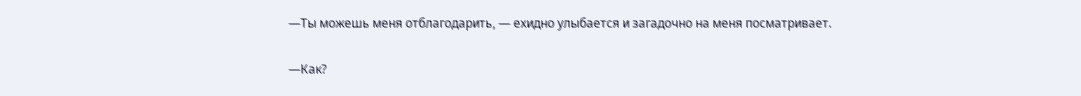—Ты можешь меня отблагодарить, — ехидно улыбается и загадочно на меня посматривает.

—Как?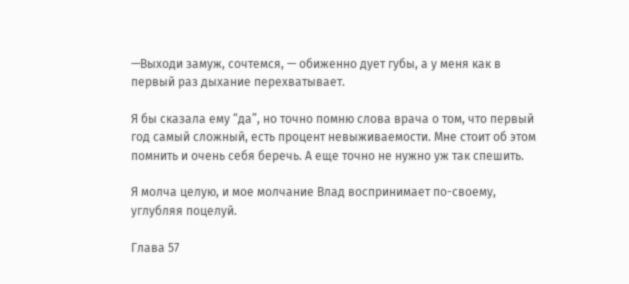—Выходи замуж, сочтемся, — обиженно дует губы, а у меня как в первый раз дыхание перехватывает.

Я бы сказала ему “да”, но точно помню слова врача о том, что первый год самый сложный, есть процент невыживаемости. Мне стоит об этом помнить и очень себя беречь. А еще точно не нужно уж так спешить.

Я молча целую, и мое молчание Влад воспринимает по-своему, углубляя поцелуй.

Глава 57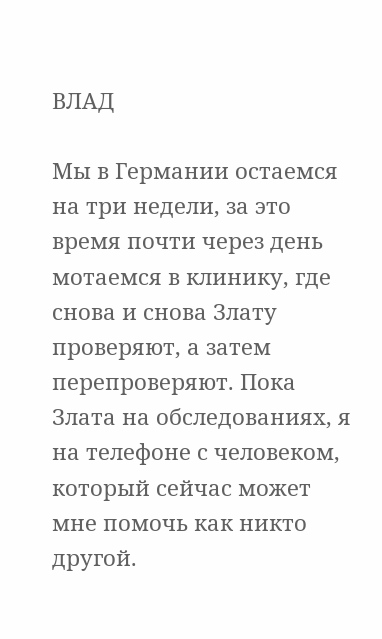ВЛАД

Мы в Германии остаемся на три недели, за это время почти через день мотаемся в клинику, где снова и снова Злату проверяют, а затем перепроверяют. Пока Злата на обследованиях, я на телефоне с человеком, который сейчас может мне помочь как никто другой.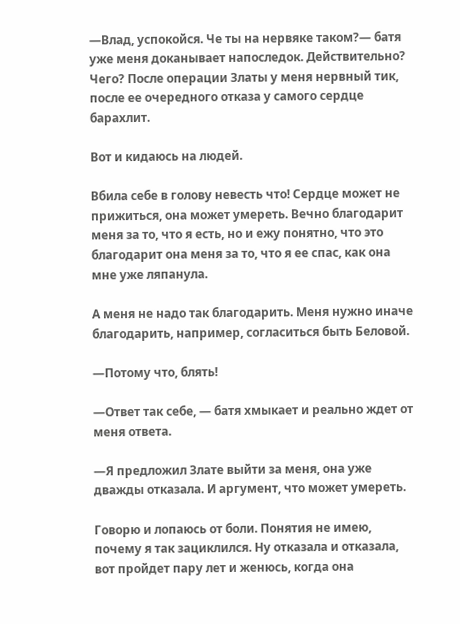—Влад, успокойся. Че ты на нервяке таком?— батя уже меня доканывает напоследок. Действительно? Чего? После операции Златы у меня нервный тик, после ее очередного отказа у самого сердце барахлит.

Вот и кидаюсь на людей.

Вбила себе в голову невесть что! Сердце может не прижиться, она может умереть. Вечно благодарит меня за то, что я есть, но и ежу понятно, что это благодарит она меня за то, что я ее спас, как она мне уже ляпанула.

А меня не надо так благодарить. Меня нужно иначе благодарить, например, согласиться быть Беловой.

—Потому что, блять!

—Ответ так себе, — батя хмыкает и реально ждет от меня ответа.

—Я предложил Злате выйти за меня, она уже дважды отказала. И аргумент, что может умереть.

Говорю и лопаюсь от боли. Понятия не имею, почему я так зациклился. Ну отказала и отказала, вот пройдет пару лет и женюсь, когда она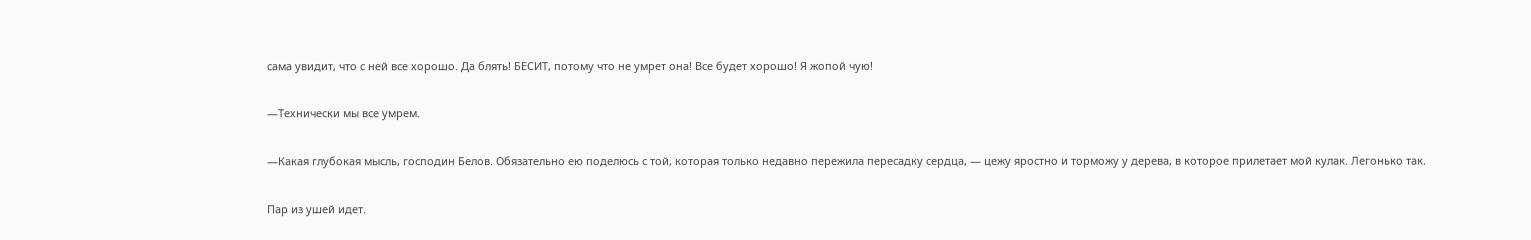сама увидит, что с ней все хорошо. Да блять! БЕСИТ, потому что не умрет она! Все будет хорошо! Я жопой чую!

—Технически мы все умрем.

—Какая глубокая мысль, господин Белов. Обязательно ею поделюсь с той, которая только недавно пережила пересадку сердца, — цежу яростно и торможу у дерева, в которое прилетает мой кулак. Легонько так.

Пар из ушей идет.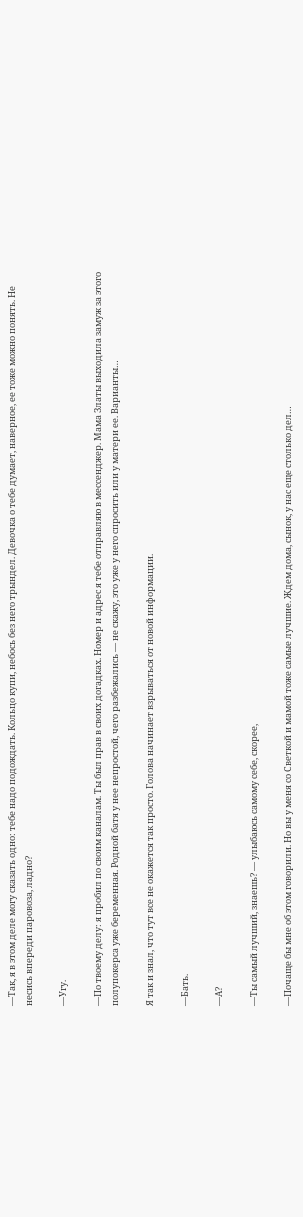—Так, я в этом деле могу сказать одно: тебе надо подождать. Кольцо купи, небось без него трындел. Девочка о тебе думает, наверное, ее тоже можно понять. Не несись впереди паровоза, ладно?

—Угу.

—По твоему делу: я пробил по своим каналам. Ты был прав в своих догадках. Номер и адрес я тебе отправляю в мессенджер. Мама Златы выходила замуж за этого полупокерса уже беременная. Родной батя у нее непростой, чего разбежались — не скажу, это уже у него спросить или у матери ее. Варианты…

Я так и знал, что тут все не окажется так просто. Голова начинает взрываться от новой информации.

—Бать.

—А?

—Ты самый лучший, знаешь? — улыбаюсь самому себе, скорее,

—Почаще бы мне об этом говорили. Но вы у меня со Светкой и мамой тоже самые лучшие. Ждем дома, сынок, у нас еще столько дел…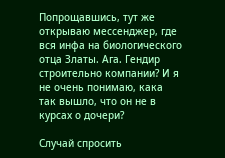Попрощавшись, тут же открываю мессенджер, где вся инфа на биологического отца Златы. Ага. Гендир строительно компании? И я не очень понимаю, кака так вышло, что он не в курсах о дочери?

Случай спросить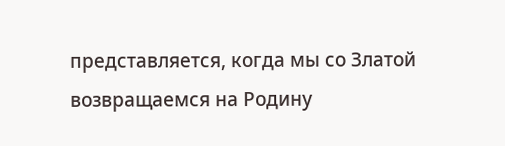представляется, когда мы со Златой возвращаемся на Родину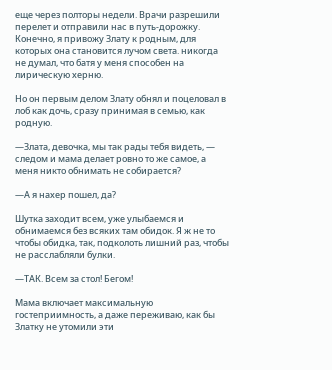еще через полторы недели. Врачи разрешили перелет и отправили нас в путь-дорожку. Конечно, я привожу Злату к родным, для которых она становится лучом света. никогда не думал, что батя у меня способен на лирическую херню.

Но он первым делом Злату обнял и поцеловал в лоб как дочь, сразу принимая в семью, как родную.

—Злата, девочка, мы так рады тебя видеть, — следом и мама делает ровно то же самое, а меня никто обнимать не собирается?

—А я нахер пошел, да?

Шутка заходит всем, уже улыбаемся и обнимаемся без всяких там обидок. Я ж не то чтобы обидка, так, подколоть лишний раз, чтобы не расслабляли булки.

—ТАК. Всем за стол! Бегом!

Мама включает максимальную гостеприимность, а даже переживаю, как бы Златку не утомили эти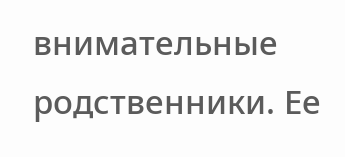внимательные родственники. Ее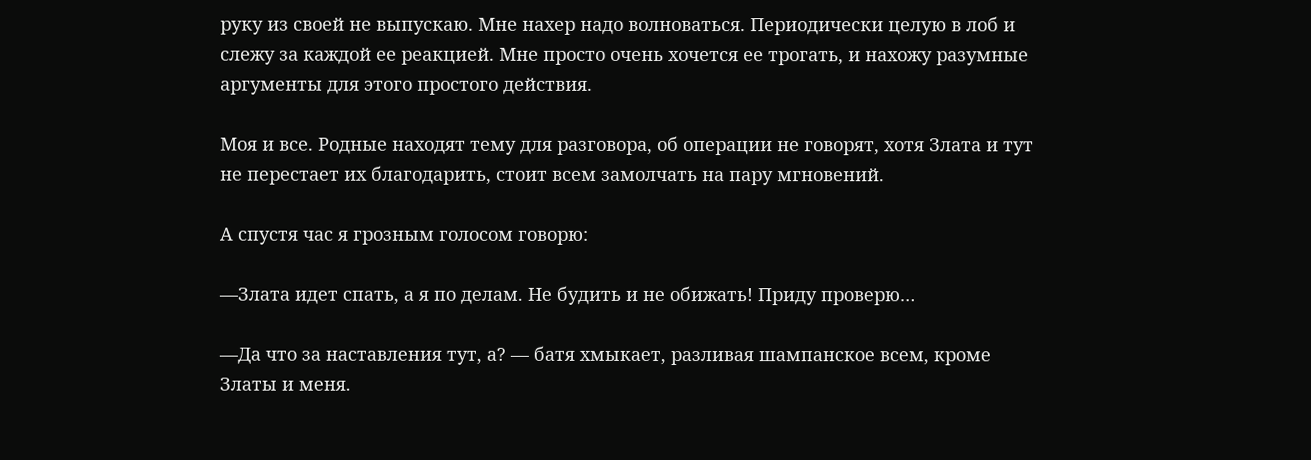руку из своей не выпускаю. Мне нахер надо волноваться. Периодически целую в лоб и слежу за каждой ее реакцией. Мне просто очень хочется ее трогать, и нахожу разумные аргументы для этого простого действия.

Моя и все. Родные находят тему для разговора, об операции не говорят, хотя Злата и тут не перестает их благодарить, стоит всем замолчать на пару мгновений.

А спустя час я грозным голосом говорю:

—Злата идет спать, а я по делам. Не будить и не обижать! Приду проверю…

—Да что за наставления тут, а? — батя хмыкает, разливая шампанское всем, кроме Златы и меня.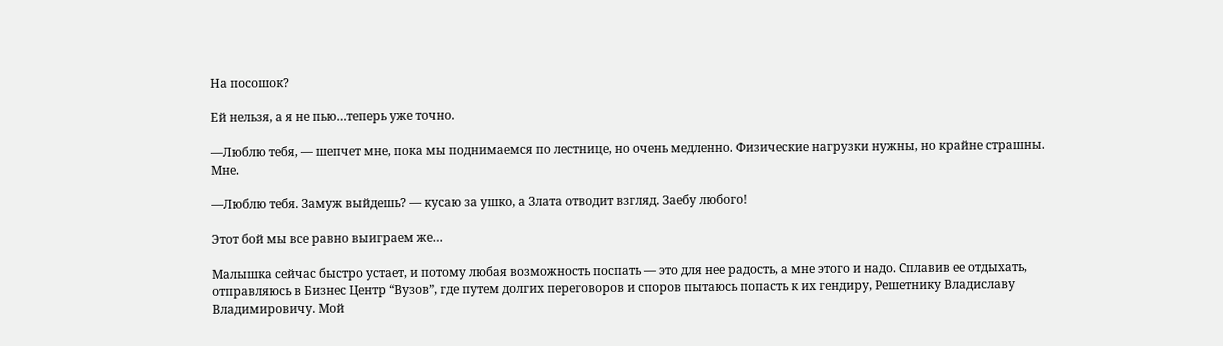На посошок?

Ей нельзя, а я не пью…теперь уже точно.

—Люблю тебя, — шепчет мне, пока мы поднимаемся по лестнице, но очень медленно. Физические нагрузки нужны, но крайне страшны. Мне.

—Люблю тебя. Замуж выйдешь? — кусаю за ушко, а Злата отводит взгляд. Заебу любого!

Этот бой мы все равно выиграем же…

Малышка сейчас быстро устает, и потому любая возможность поспать — это для нее радость, а мне этого и надо. Сплавив ее отдыхать, отправляюсь в Бизнес Центр “Вузов”, где путем долгих переговоров и споров пытаюсь попасть к их гендиру, Решетнику Владиславу Владимировичу. Мой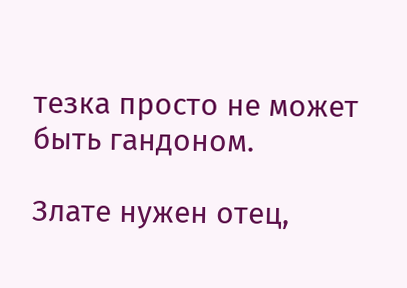тезка просто не может быть гандоном.

Злате нужен отец,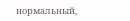нормальный,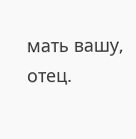мать вашу, отец.